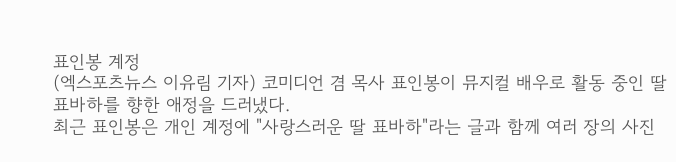표인봉 계정
(엑스포츠뉴스 이유림 기자) 코미디언 겸 목사 표인봉이 뮤지컬 배우로 활동 중인 딸 표바하를 향한 애정을 드러냈다.
최근 표인봉은 개인 계정에 "사랑스러운 딸 표바하"라는 글과 함께 여러 장의 사진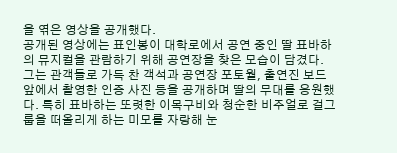을 엮은 영상을 공개했다.
공개된 영상에는 표인봉이 대학로에서 공연 중인 딸 표바하의 뮤지컬을 관람하기 위해 공연장을 찾은 모습이 담겼다.
그는 관객들로 가득 찬 객석과 공연장 포토월, 출연진 보드 앞에서 촬영한 인증 사진 등을 공개하며 딸의 무대를 응원했다. 특히 표바하는 또렷한 이목구비와 청순한 비주얼로 걸그룹을 떠올리게 하는 미모를 자랑해 눈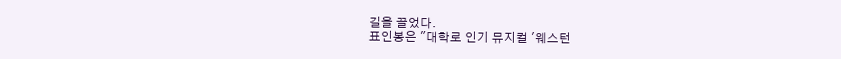길을 끌었다.
표인봉은 "대학로 인기 뮤지컬 '웨스턴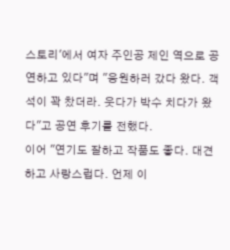스토리'에서 여자 주인공 제인 역으로 공연하고 있다"며 "응원하러 갔다 왔다. 객석이 꽉 찼더라. 웃다가 박수 치다가 왔다"고 공연 후기를 전했다.
이어 "연기도 잘하고 작품도 좋다. 대견하고 사랑스럽다. 언제 이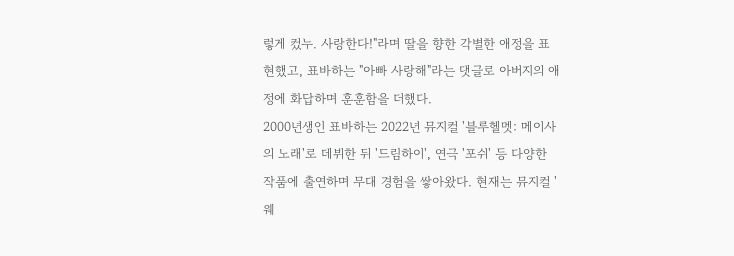렇게 컸누. 사랑한다!"라며 딸을 향한 각별한 애정을 표현했고, 표바하는 "아빠 사랑해"라는 댓글로 아버지의 애정에 화답하며 훈훈함을 더했다.
2000년생인 표바하는 2022년 뮤지컬 '블루헬멧: 메이사의 노래'로 데뷔한 뒤 '드림하이', 연극 '포쉬' 등 다양한 작품에 출연하며 무대 경험을 쌓아왔다. 현재는 뮤지컬 '웨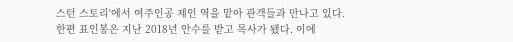스턴 스토리'에서 여주인공 제인 역을 맡아 관객들과 만나고 있다.
한편 표인봉은 지난 2018년 안수를 받고 목사가 됐다. 이에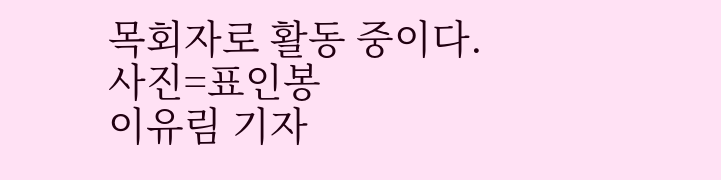목회자로 활동 중이다.
사진=표인봉
이유림 기자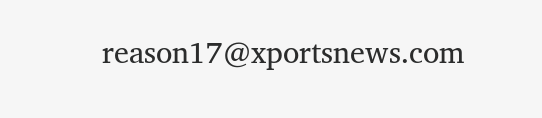reason17@xportsnews.com